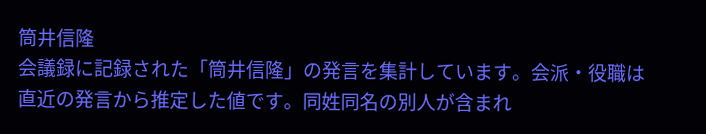筒井信隆
会議録に記録された「筒井信隆」の発言を集計しています。会派・役職は直近の発言から推定した値です。同姓同名の別人が含まれ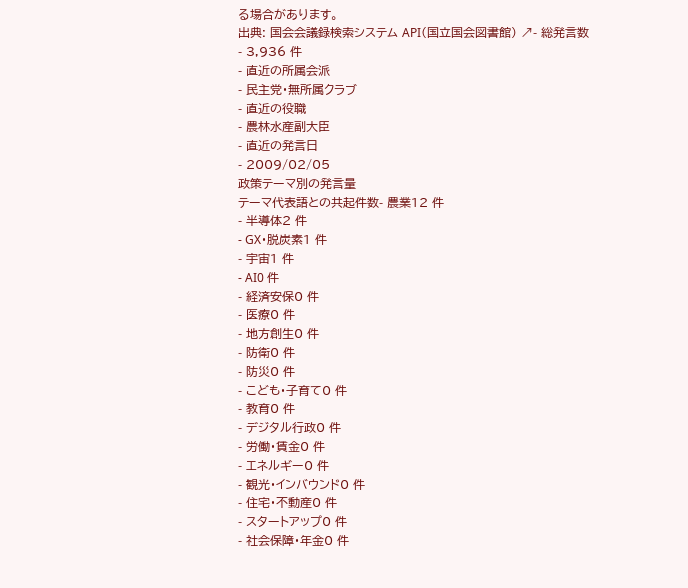る場合があります。
出典: 国会会議録検索システム API(国立国会図書館) ↗- 総発言数
- 3,936 件
- 直近の所属会派
- 民主党・無所属クラブ
- 直近の役職
- 農林水産副大臣
- 直近の発言日
- 2009/02/05
政策テーマ別の発言量
テーマ代表語との共起件数- 農業12 件
- 半導体2 件
- GX・脱炭素1 件
- 宇宙1 件
- AI0 件
- 経済安保0 件
- 医療0 件
- 地方創生0 件
- 防衛0 件
- 防災0 件
- こども・子育て0 件
- 教育0 件
- デジタル行政0 件
- 労働・賃金0 件
- エネルギー0 件
- 観光・インバウンド0 件
- 住宅・不動産0 件
- スタートアップ0 件
- 社会保障・年金0 件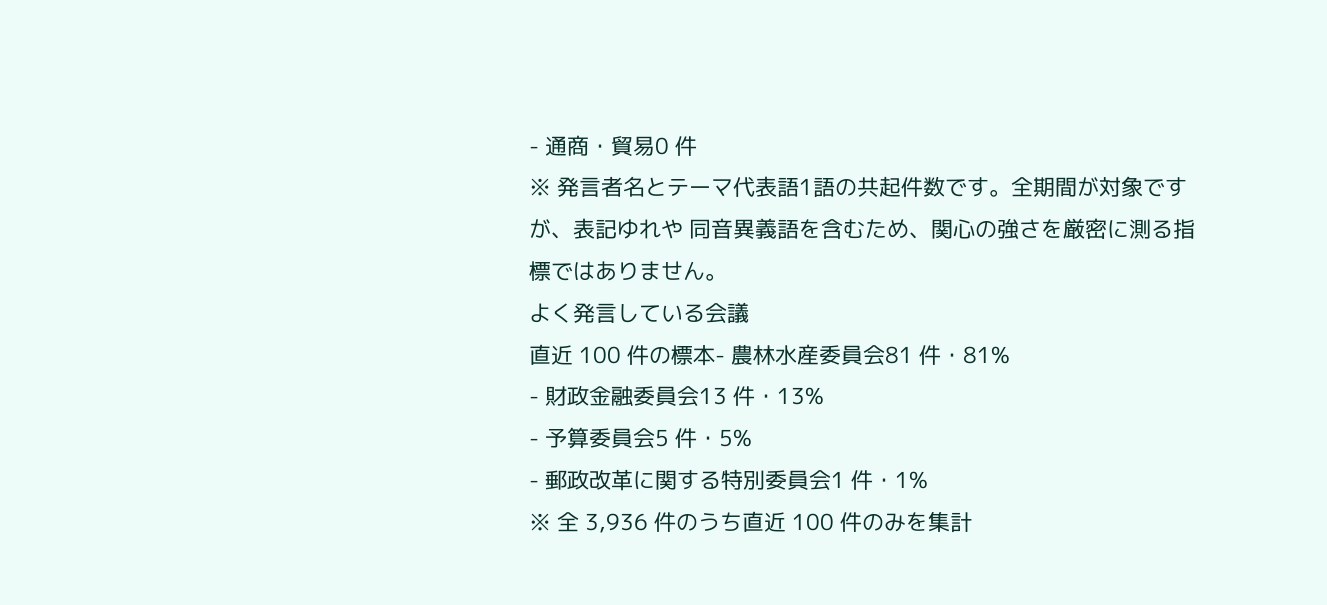- 通商・貿易0 件
※ 発言者名とテーマ代表語1語の共起件数です。全期間が対象ですが、表記ゆれや 同音異義語を含むため、関心の強さを厳密に測る指標ではありません。
よく発言している会議
直近 100 件の標本- 農林水産委員会81 件・81%
- 財政金融委員会13 件・13%
- 予算委員会5 件・5%
- 郵政改革に関する特別委員会1 件・1%
※ 全 3,936 件のうち直近 100 件のみを集計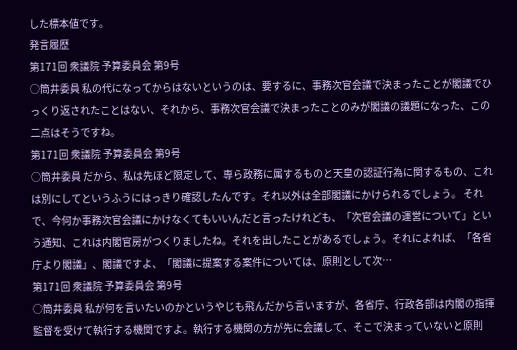した標本値です。
発言履歴
第171回 衆議院 予算委員会 第9号
○筒井委員 私の代になってからはないというのは、要するに、事務次官会議で決まったことが閣議でひっくり返されたことはない、それから、事務次官会議で決まったことのみが閣議の議題になった、この二点はそうですね。
第171回 衆議院 予算委員会 第9号
○筒井委員 だから、私は先ほど限定して、専ら政務に属するものと天皇の認証行為に関するもの、これは別にしてというふうにはっきり確認したんです。それ以外は全部閣議にかけられるでしょう。 それで、今何か事務次官会議にかけなくてもいいんだと言ったけれども、「次官会議の運営について」という通知、これは内閣官房がつくりましたね。それを出したことがあるでしょう。それによれば、「各省庁より閣議」、閣議ですよ、「閣議に提案する案件については、原則として次…
第171回 衆議院 予算委員会 第9号
○筒井委員 私が何を言いたいのかというやじも飛んだから言いますが、各省庁、行政各部は内閣の指揮監督を受けて執行する機関ですよ。執行する機関の方が先に会議して、そこで決まっていないと原則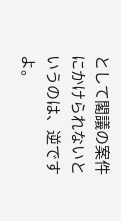として閣議の案件にかけられないというのは、逆ですよ。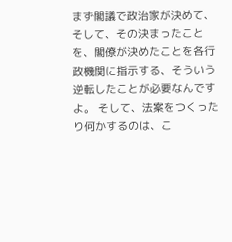まず閣議で政治家が決めて、そして、その決まったことを、閣僚が決めたことを各行政機関に指示する、そういう逆転したことが必要なんですよ。 そして、法案をつくったり何かするのは、こ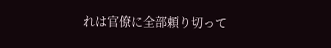れは官僚に全部頼り切って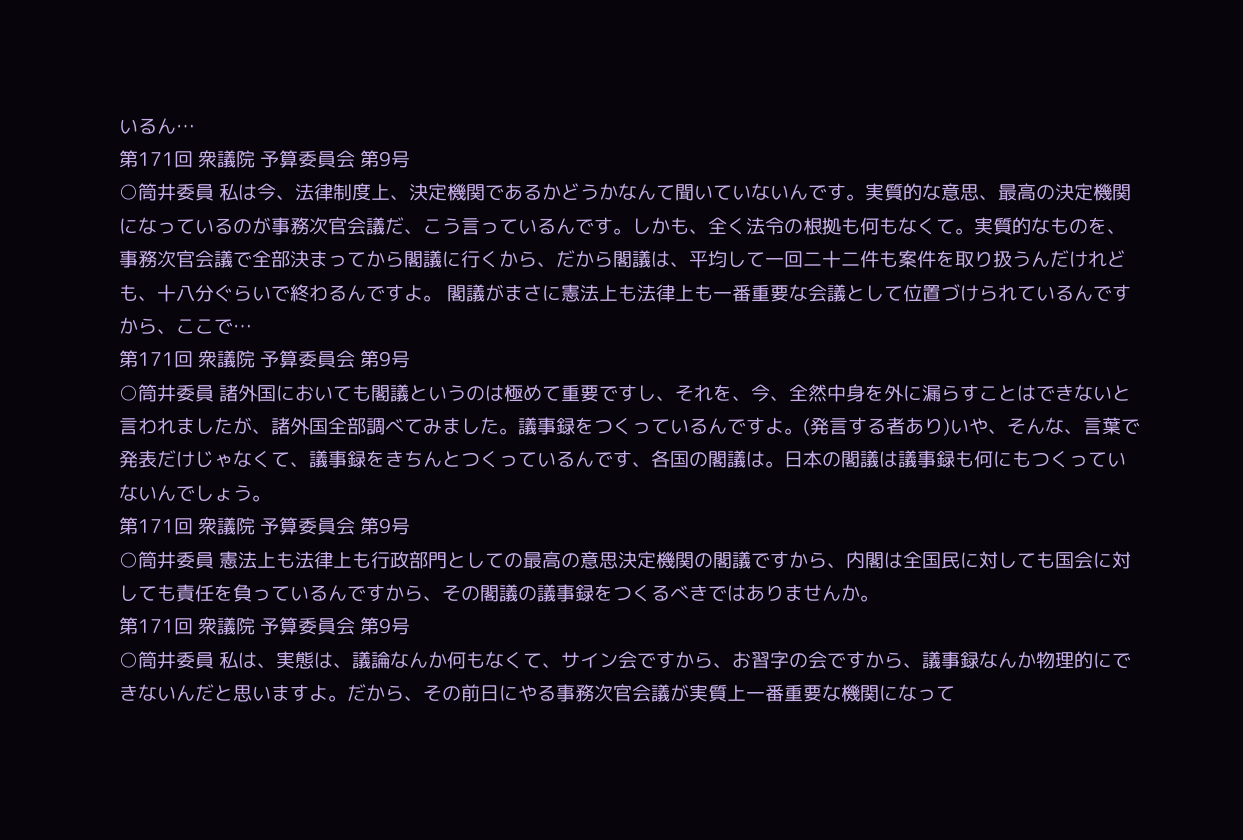いるん…
第171回 衆議院 予算委員会 第9号
○筒井委員 私は今、法律制度上、決定機関であるかどうかなんて聞いていないんです。実質的な意思、最高の決定機関になっているのが事務次官会議だ、こう言っているんです。しかも、全く法令の根拠も何もなくて。実質的なものを、事務次官会議で全部決まってから閣議に行くから、だから閣議は、平均して一回二十二件も案件を取り扱うんだけれども、十八分ぐらいで終わるんですよ。 閣議がまさに憲法上も法律上も一番重要な会議として位置づけられているんですから、ここで…
第171回 衆議院 予算委員会 第9号
○筒井委員 諸外国においても閣議というのは極めて重要ですし、それを、今、全然中身を外に漏らすことはできないと言われましたが、諸外国全部調べてみました。議事録をつくっているんですよ。(発言する者あり)いや、そんな、言葉で発表だけじゃなくて、議事録をきちんとつくっているんです、各国の閣議は。日本の閣議は議事録も何にもつくっていないんでしょう。
第171回 衆議院 予算委員会 第9号
○筒井委員 憲法上も法律上も行政部門としての最高の意思決定機関の閣議ですから、内閣は全国民に対しても国会に対しても責任を負っているんですから、その閣議の議事録をつくるべきではありませんか。
第171回 衆議院 予算委員会 第9号
○筒井委員 私は、実態は、議論なんか何もなくて、サイン会ですから、お習字の会ですから、議事録なんか物理的にできないんだと思いますよ。だから、その前日にやる事務次官会議が実質上一番重要な機関になって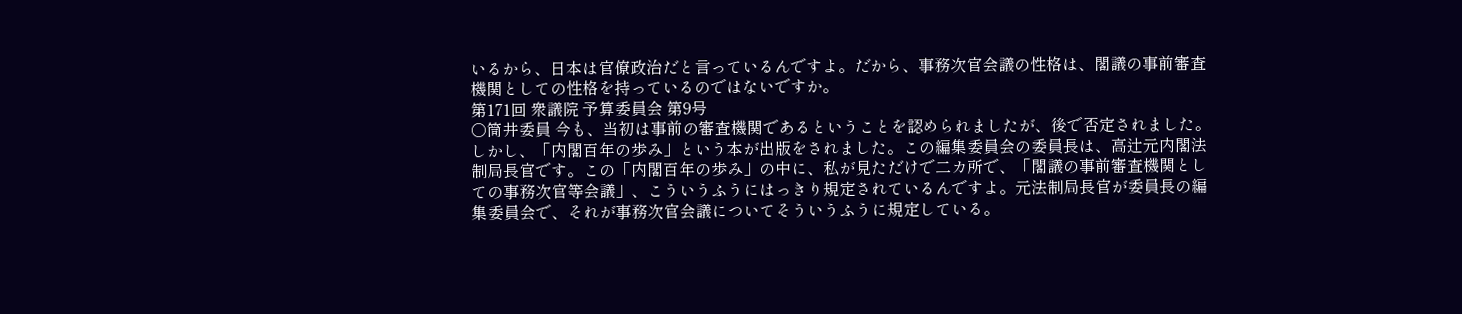いるから、日本は官僚政治だと言っているんですよ。だから、事務次官会議の性格は、閣議の事前審査機関としての性格を持っているのではないですか。
第171回 衆議院 予算委員会 第9号
○筒井委員 今も、当初は事前の審査機関であるということを認められましたが、後で否定されました。 しかし、「内閣百年の歩み」という本が出版をされました。この編集委員会の委員長は、高辻元内閣法制局長官です。この「内閣百年の歩み」の中に、私が見ただけで二カ所で、「閣議の事前審査機関としての事務次官等会議」、こういうふうにはっきり規定されているんですよ。元法制局長官が委員長の編集委員会で、それが事務次官会議についてそういうふうに規定している。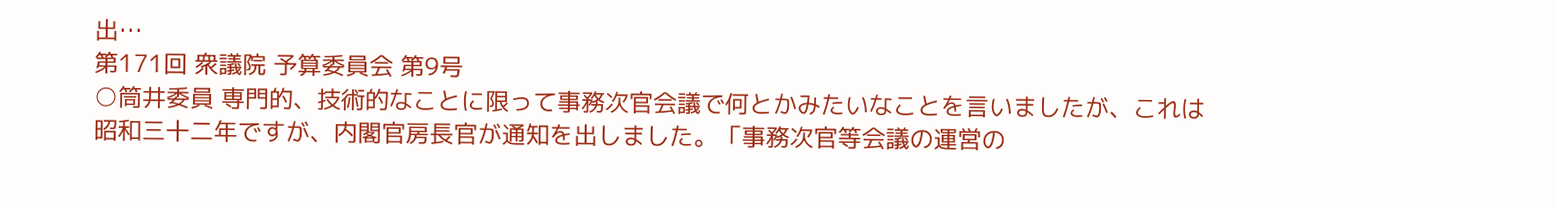出…
第171回 衆議院 予算委員会 第9号
○筒井委員 専門的、技術的なことに限って事務次官会議で何とかみたいなことを言いましたが、これは昭和三十二年ですが、内閣官房長官が通知を出しました。「事務次官等会議の運営の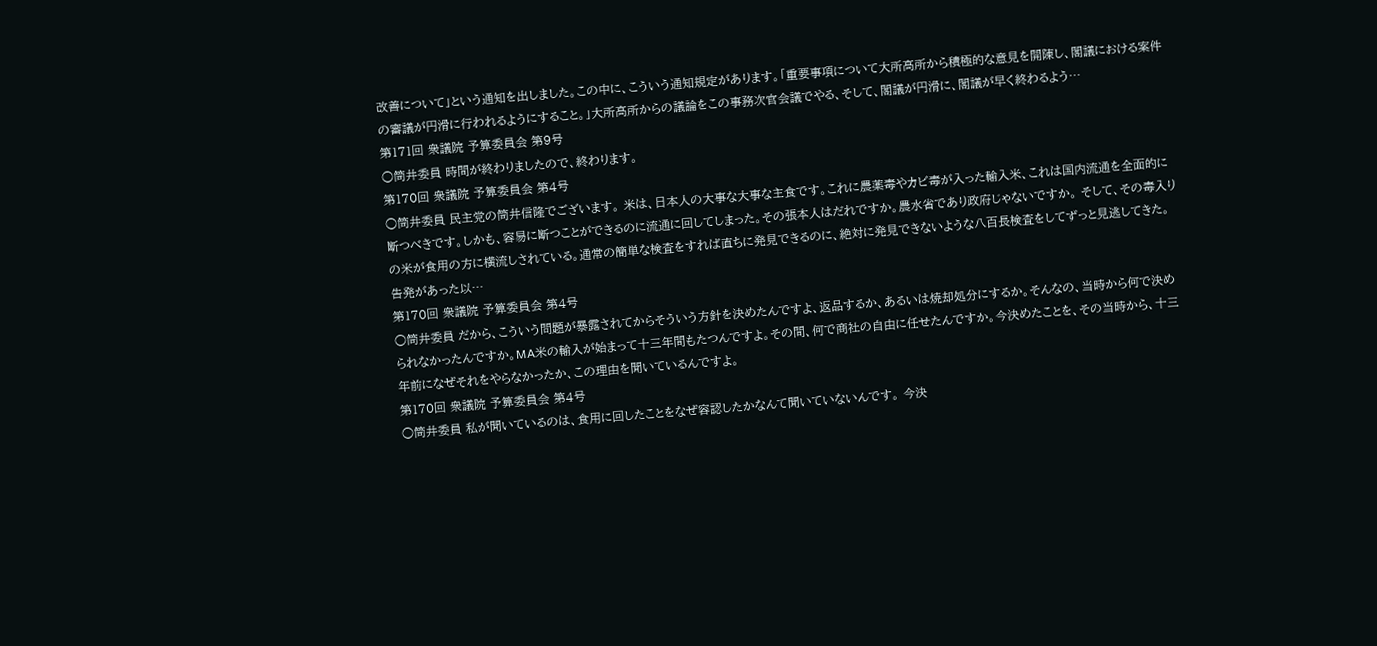改善について」という通知を出しました。この中に、こういう通知規定があります。「重要事項について大所高所から積極的な意見を開陳し、閣議における案件の審議が円滑に行われるようにすること。」大所高所からの議論をこの事務次官会議でやる、そして、閣議が円滑に、閣議が早く終わるよう…
第171回 衆議院 予算委員会 第9号
○筒井委員 時間が終わりましたので、終わります。
第170回 衆議院 予算委員会 第4号
○筒井委員 民主党の筒井信隆でございます。 米は、日本人の大事な大事な主食です。これに農薬毒やカビ毒が入った輸入米、これは国内流通を全面的に断つべきです。しかも、容易に断つことができるのに流通に回してしまった。その張本人はだれですか。農水省であり政府じゃないですか。 そして、その毒入りの米が食用の方に横流しされている。通常の簡単な検査をすれば直ちに発見できるのに、絶対に発見できないような八百長検査をしてずっと見逃してきた。告発があった以…
第170回 衆議院 予算委員会 第4号
○筒井委員 だから、こういう問題が暴露されてからそういう方針を決めたんですよ、返品するか、あるいは焼却処分にするか。そんなの、当時から何で決められなかったんですか。MA米の輸入が始まって十三年間もたつんですよ。その間、何で商社の自由に任せたんですか。今決めたことを、その当時から、十三年前になぜそれをやらなかったか、この理由を聞いているんですよ。
第170回 衆議院 予算委員会 第4号
○筒井委員 私が聞いているのは、食用に回したことをなぜ容認したかなんて聞いていないんです。 今決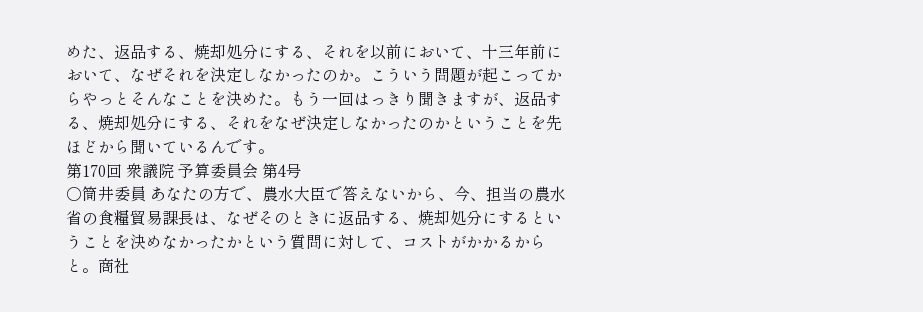めた、返品する、焼却処分にする、それを以前において、十三年前において、なぜそれを決定しなかったのか。こういう問題が起こってからやっとそんなことを決めた。もう一回はっきり聞きますが、返品する、焼却処分にする、それをなぜ決定しなかったのかということを先ほどから聞いているんです。
第170回 衆議院 予算委員会 第4号
○筒井委員 あなたの方で、農水大臣で答えないから、今、担当の農水省の食糧貿易課長は、なぜそのときに返品する、焼却処分にするということを決めなかったかという質問に対して、コストがかかるからと。商社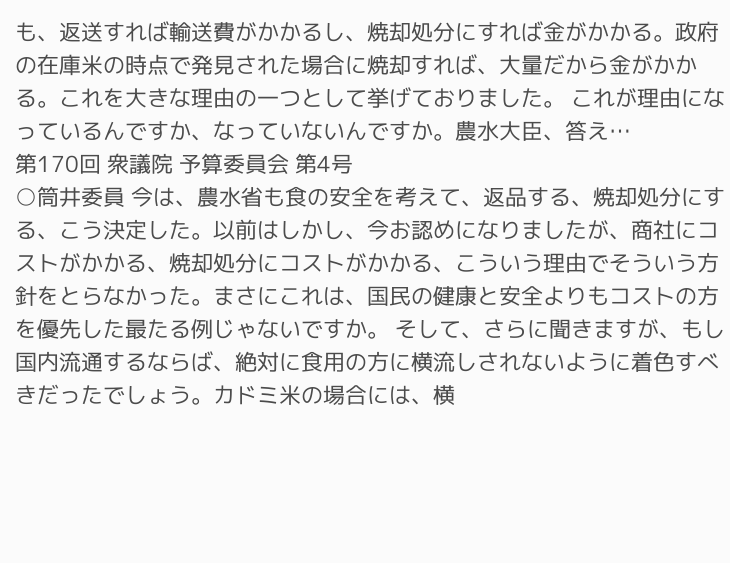も、返送すれば輸送費がかかるし、焼却処分にすれば金がかかる。政府の在庫米の時点で発見された場合に焼却すれば、大量だから金がかかる。これを大きな理由の一つとして挙げておりました。 これが理由になっているんですか、なっていないんですか。農水大臣、答え…
第170回 衆議院 予算委員会 第4号
○筒井委員 今は、農水省も食の安全を考えて、返品する、焼却処分にする、こう決定した。以前はしかし、今お認めになりましたが、商社にコストがかかる、焼却処分にコストがかかる、こういう理由でそういう方針をとらなかった。まさにこれは、国民の健康と安全よりもコストの方を優先した最たる例じゃないですか。 そして、さらに聞きますが、もし国内流通するならば、絶対に食用の方に横流しされないように着色すべきだったでしょう。カドミ米の場合には、横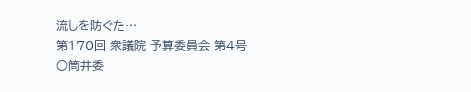流しを防ぐた…
第170回 衆議院 予算委員会 第4号
○筒井委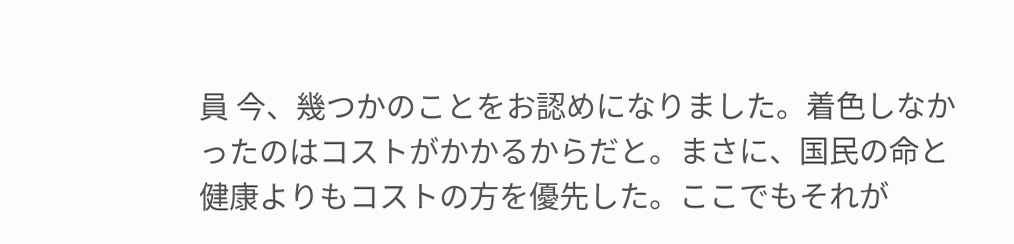員 今、幾つかのことをお認めになりました。着色しなかったのはコストがかかるからだと。まさに、国民の命と健康よりもコストの方を優先した。ここでもそれが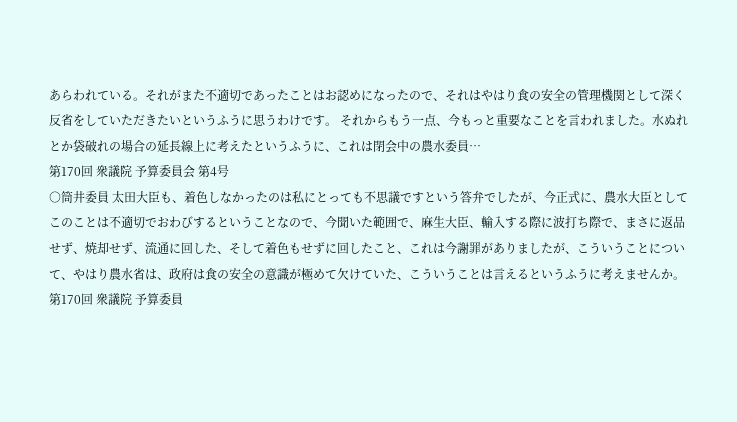あらわれている。それがまた不適切であったことはお認めになったので、それはやはり食の安全の管理機関として深く反省をしていただきたいというふうに思うわけです。 それからもう一点、今もっと重要なことを言われました。水ぬれとか袋破れの場合の延長線上に考えたというふうに、これは閉会中の農水委員…
第170回 衆議院 予算委員会 第4号
○筒井委員 太田大臣も、着色しなかったのは私にとっても不思議ですという答弁でしたが、今正式に、農水大臣としてこのことは不適切でおわびするということなので、今聞いた範囲で、麻生大臣、輸入する際に波打ち際で、まさに返品せず、焼却せず、流通に回した、そして着色もせずに回したこと、これは今謝罪がありましたが、こういうことについて、やはり農水省は、政府は食の安全の意識が極めて欠けていた、こういうことは言えるというふうに考えませんか。
第170回 衆議院 予算委員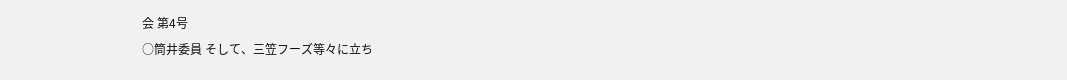会 第4号
○筒井委員 そして、三笠フーズ等々に立ち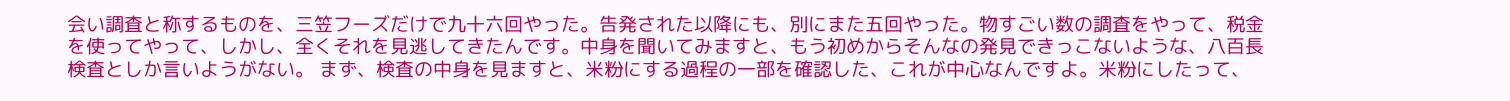会い調査と称するものを、三笠フーズだけで九十六回やった。告発された以降にも、別にまた五回やった。物すごい数の調査をやって、税金を使ってやって、しかし、全くそれを見逃してきたんです。中身を聞いてみますと、もう初めからそんなの発見できっこないような、八百長検査としか言いようがない。 まず、検査の中身を見ますと、米粉にする過程の一部を確認した、これが中心なんですよ。米粉にしたって、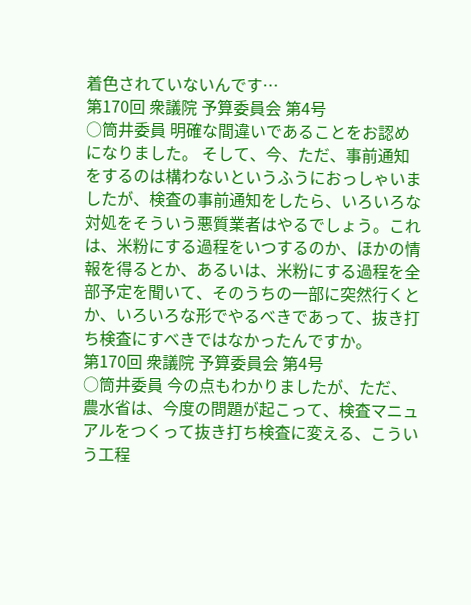着色されていないんです…
第170回 衆議院 予算委員会 第4号
○筒井委員 明確な間違いであることをお認めになりました。 そして、今、ただ、事前通知をするのは構わないというふうにおっしゃいましたが、検査の事前通知をしたら、いろいろな対処をそういう悪質業者はやるでしょう。これは、米粉にする過程をいつするのか、ほかの情報を得るとか、あるいは、米粉にする過程を全部予定を聞いて、そのうちの一部に突然行くとか、いろいろな形でやるべきであって、抜き打ち検査にすべきではなかったんですか。
第170回 衆議院 予算委員会 第4号
○筒井委員 今の点もわかりましたが、ただ、農水省は、今度の問題が起こって、検査マニュアルをつくって抜き打ち検査に変える、こういう工程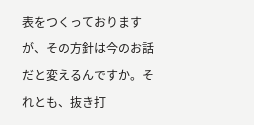表をつくっておりますが、その方針は今のお話だと変えるんですか。それとも、抜き打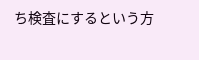ち検査にするという方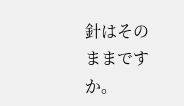針はそのままですか。